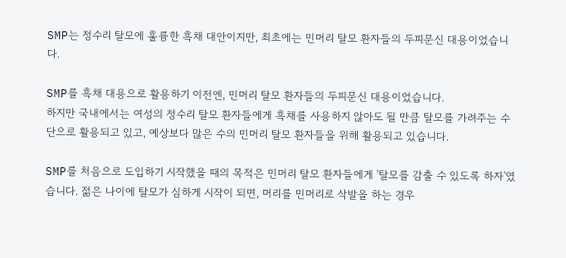SMP는 정수리 탈모에 훌륭한 흑채 대안이지만, 최초에는 민머리 탈모 환자들의 두피문신 대용이었습니다.

SMP를 흑채 대용으로 활용하기 이전엔, 민머리 탈모 환자들의 두피문신 대용이었습니다.
하지만 국내에서는 여성의 정수리 탈모 환자들에게 흑채를 사용하지 않아도 될 만큼 탈모를 가려주는 수단으로 활용되고 있고, 예상보다 많은 수의 민머리 탈모 환자들을 위해 활용되고 있습니다.

SMP를 처음으로 도입하기 시작했을 때의 목적은 민머리 탈모 환자들에게 '탈모를 감출 수 있도록 하자'였습니다. 젊은 나이에 탈모가 심하게 시작이 되면, 머리를 민머리로 삭발을 하는 경우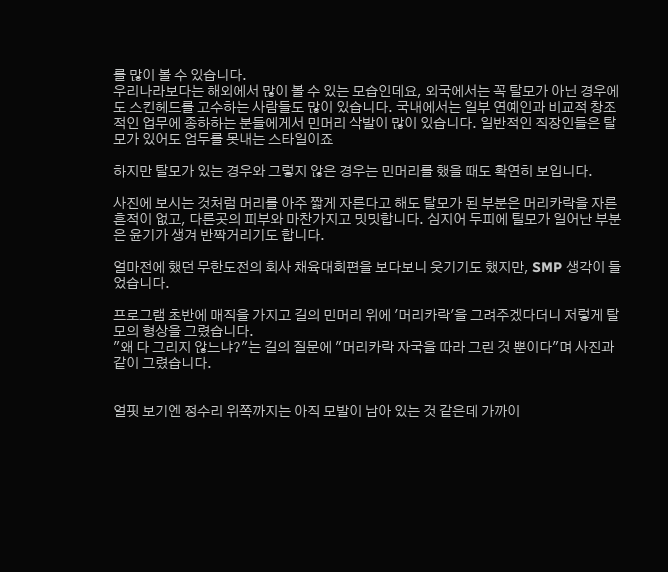를 많이 볼 수 있습니다.
우리나라보다는 해외에서 많이 볼 수 있는 모습인데요, 외국에서는 꼭 탈모가 아닌 경우에도 스킨헤드를 고수하는 사람들도 많이 있습니다. 국내에서는 일부 연예인과 비교적 창조적인 업무에 종하하는 분들에게서 민머리 삭발이 많이 있습니다. 일반적인 직장인들은 탈모가 있어도 엄두를 못내는 스타일이죠

하지만 탈모가 있는 경우와 그렇지 않은 경우는 민머리를 했을 때도 확연히 보입니다.

사진에 보시는 것처럼 머리를 아주 짧게 자른다고 해도 탈모가 된 부분은 머리카락을 자른 흔적이 없고, 다른곳의 피부와 마찬가지고 밋밋합니다. 심지어 두피에 틸모가 일어난 부분은 윤기가 생겨 반짝거리기도 합니다.

얼마전에 했던 무한도전의 회사 채육대회편을 보다보니 웃기기도 했지만, SMP 생각이 들었습니다.

프로그램 초반에 매직을 가지고 길의 민머리 위에 '머리카락'을 그려주겠다더니 저렇게 탈모의 형상을 그렸습니다.
"왜 다 그리지 않느냐?"는 길의 질문에 "머리카락 자국을 따라 그린 것 뿐이다"며 사진과 같이 그렸습니다.


얼핏 보기엔 정수리 위쪽까지는 아직 모발이 남아 있는 것 같은데 가까이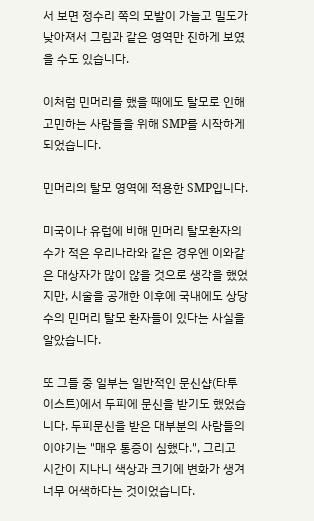서 보면 정수리 쪽의 모발이 가늘고 밀도가 낮아져서 그림과 같은 영역만 진하게 보였을 수도 있습니다.

이처럼 민머리를 했을 때에도 탈모로 인해 고민하는 사람들을 위해 SMP를 시작하게 되었습니다.

민머리의 탈모 영역에 적용한 SMP입니다.

미국이나 유럽에 비해 민머리 탈모환자의 수가 적은 우리나라와 같은 경우엔 이와같은 대상자가 많이 않을 것으로 생각을 했었지만, 시술을 공개한 이후에 국내에도 상당수의 민머리 탈모 환자들이 있다는 사실을 알았습니다.

또 그들 중 일부는 일반적인 문신샵(타투이스트)에서 두피에 문신을 받기도 했었습니다. 두피문신을 받은 대부분의 사람들의 이야기는 "매우 통증이 심했다.", 그리고 시간이 지나니 색상과 크기에 변화가 생겨 너무 어색하다는 것이었습니다.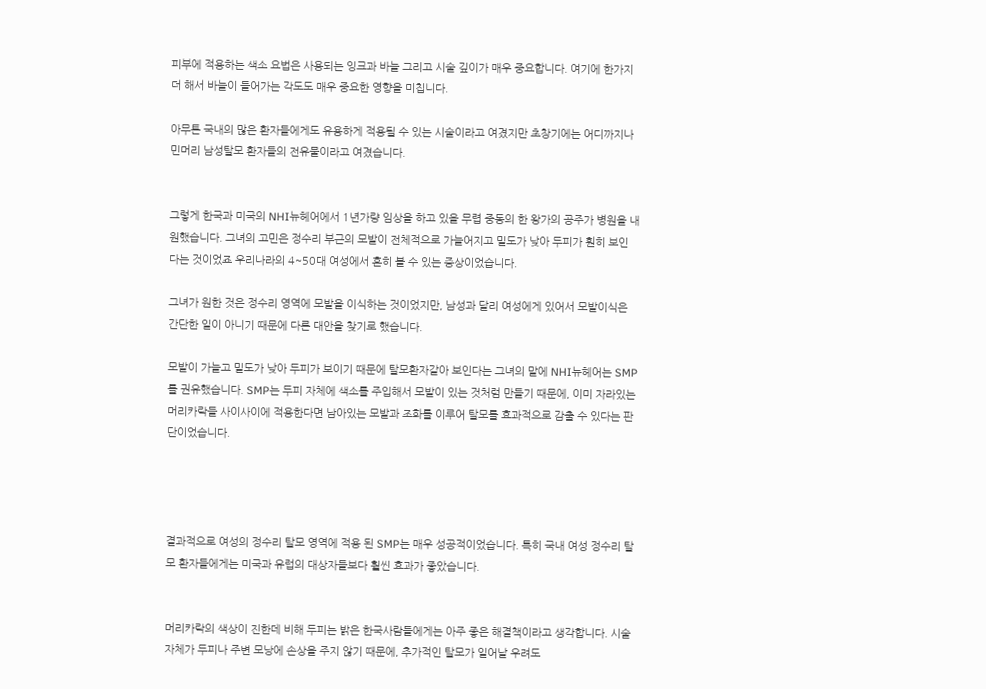피부에 적용하는 색소 요법은 사용되는 잉크과 바늘 그리고 시술 깊이가 매우 중요합니다. 여기에 한가지 더 해서 바늘이 들어가는 각도도 매우 중요한 영향을 미칩니다.

아무튼 국내의 많은 환자들에게도 유용하게 적용될 수 있는 시술이라고 여겼지만 초창기에는 어디까지나 민머리 남성탈모 환자들의 전유물이라고 여겼습니다.


그렇게 한국과 미국의 NHI뉴헤어에서 1년가량 임상을 하고 있을 무렵 중동의 한 왕가의 공주가 병원을 내원했습니다. 그녀의 고민은 정수리 부근의 모발이 전체적으로 가늘어지고 밀도가 낮아 두피가 훤히 보인 다는 것이었죠 우리나라의 4~50대 여성에서 흔히 볼 수 있는 증상이었습니다.

그녀가 원한 것은 정수리 영역에 모발을 이식하는 것이었지만, 남성과 달리 여성에게 있어서 모발이식은 간단한 일이 아니기 때문에 다른 대안을 찾기로 했습니다.

모발이 가늘고 밀도가 낮아 두피가 보이기 때문에 탈모환자같아 보인다는 그녀의 말에 NHI뉴헤어는 SMP를 권유했습니다. SMP는 두피 자체에 색소를 주입해서 모발이 있는 것처럼 만들기 때문에, 이미 자라있는 머리카락들 사이사이에 적용한다면 남아있는 모발과 조화를 이루어 탈모를 효과적으로 감출 수 있다는 판단이었습니다.




결과적으로 여성의 정수리 탈모 영역에 적용 된 SMP는 매우 성공적이었습니다. 특히 국내 여성 정수리 탈모 환자들에게는 미국과 유럽의 대상자들보다 훨씬 효과가 좋았습니다.


머리카락의 색상이 진한데 비해 두피는 밝은 한국사람들에게는 아주 좋은 해결책이라고 생각합니다. 시술 자체가 두피나 주변 모낭에 손상을 주지 않기 때문에, 추가적인 탈모가 일어날 우려도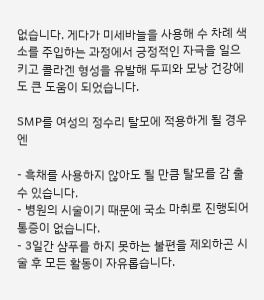없습니다. 게다가 미세바늘을 사용해 수 차례 색소를 주입하는 과정에서 긍정적인 자극을 일으키고 콜라겐 형성을 유발해 두피와 모낭 건강에도 큰 도움이 되었습니다.

SMP를 여성의 정수리 탈모에 적용하게 될 경우엔

- 흑채를 사용하지 않아도 될 만큼 탈모를 감 출 수 있습니다.
- 병원의 시술이기 때문에 국소 마취로 진행되어 통증이 없습니다.
- 3일간 샴푸를 하지 못하는 불편을 제외하곤 시술 후 모든 활동이 자유롭습니다.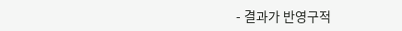- 결과가 반영구적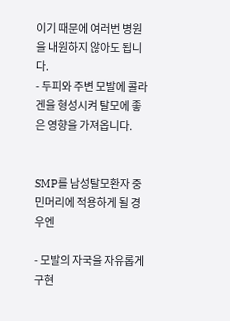이기 때문에 여러번 병원을 내원하지 않아도 됩니다.
- 두피와 주변 모발에 콜라겐을 형성시켜 탈모에 좋은 영향을 가져옵니다.


SMP를 남성탈모환자 중 민머리에 적용하게 될 경우엔

- 모발의 자국을 자유롭게 구현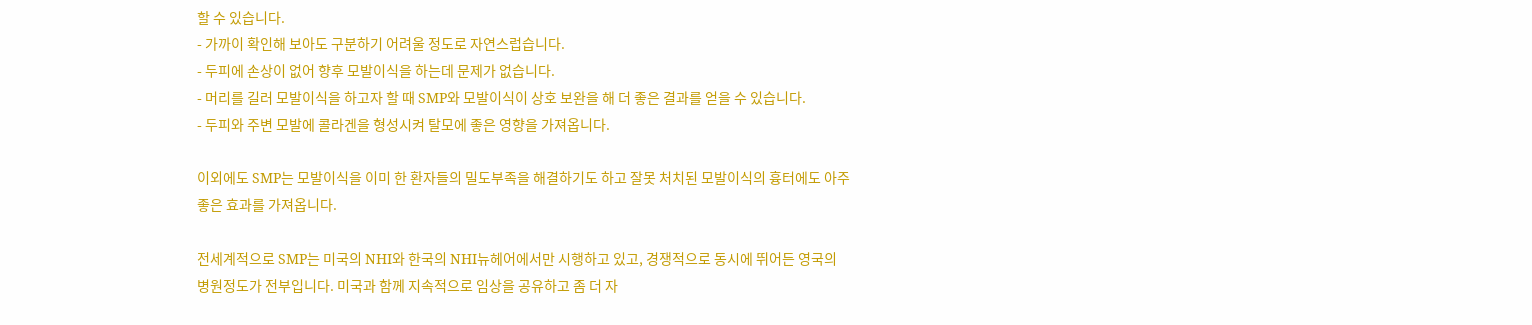할 수 있습니다.
- 가까이 확인해 보아도 구분하기 어려울 정도로 자연스럽습니다.
- 두피에 손상이 없어 향후 모발이식을 하는데 문제가 없습니다.
- 머리를 길러 모발이식을 하고자 할 때 SMP와 모발이식이 상호 보완을 해 더 좋은 결과를 얻을 수 있습니다.
- 두피와 주변 모발에 콜라겐을 형성시켜 탈모에 좋은 영향을 가져옵니다.

이외에도 SMP는 모발이식을 이미 한 환자들의 밀도부족을 해결하기도 하고 잘못 처치된 모발이식의 흉터에도 아주 좋은 효과를 가져옵니다.

전세계적으로 SMP는 미국의 NHI와 한국의 NHI뉴헤어에서만 시행하고 있고, 경쟁적으로 동시에 뛰어든 영국의 병원정도가 전부입니다. 미국과 함께 지속적으로 임상을 공유하고 좀 더 자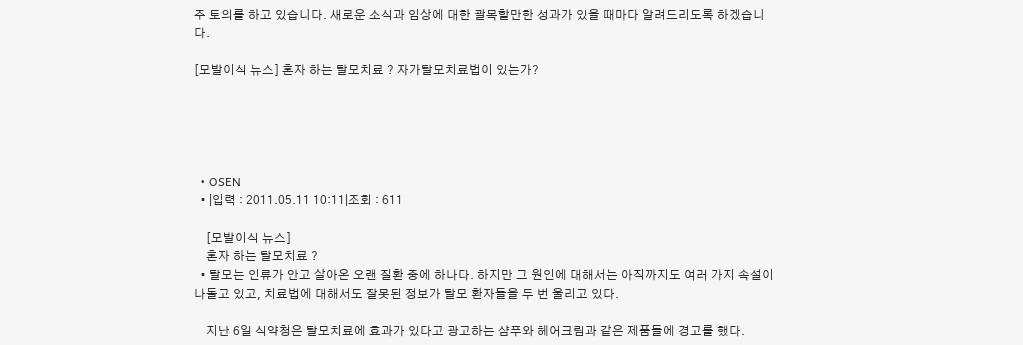주 토의를 하고 있습니다. 새로운 소식과 임상에 대한 괄목할만한 성과가 있을 때마다 알려드리도록 하겠습니다.

[모발이식 뉴스] 혼자 하는 탈모치료 ? 자가탈모치료법이 있는가?





  • OSEN
  • |입력 : 2011.05.11 10:11|조회 : 611

    [모발이식 뉴스]
    혼자 하는 탈모치료 ?
  • 탈모는 인류가 안고 살아온 오랜 질환 중에 하나다. 하지만 그 원인에 대해서는 아직까지도 여러 가지 속설이 나돌고 있고, 치료법에 대해서도 잘못된 정보가 탈모 환자들을 두 번 울리고 있다.

    지난 6일 식약청은 탈모치료에 효과가 있다고 광고하는 샴푸와 헤어크림과 같은 제품들에 경고를 했다.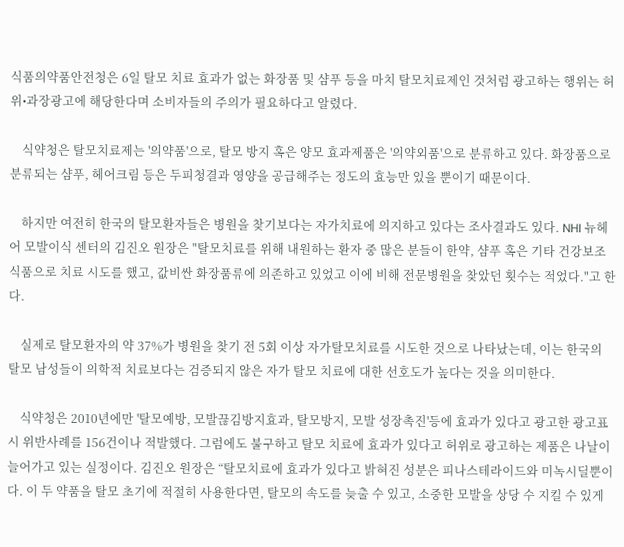식품의약품안전청은 6일 탈모 치료 효과가 없는 화장품 및 샴푸 등을 마치 탈모치료제인 것처럼 광고하는 행위는 허위•과장광고에 해당한다며 소비자들의 주의가 필요하다고 알렸다.

    식약청은 탈모치료제는 '의약품'으로, 탈모 방지 혹은 양모 효과제품은 '의약외품'으로 분류하고 있다. 화장품으로 분류되는 샴푸, 헤어크림 등은 두피청결과 영양을 공급해주는 정도의 효능만 있을 뿐이기 때문이다.

    하지만 여전히 한국의 탈모환자들은 병원을 찾기보다는 자가치료에 의지하고 있다는 조사결과도 있다. NHI 뉴헤어 모발이식 센터의 김진오 원장은 "탈모치료를 위해 내원하는 환자 중 많은 분들이 한약, 샴푸 혹은 기타 건강보조식품으로 치료 시도를 했고, 값비싼 화장품류에 의존하고 있었고 이에 비해 전문병원을 찾았던 횟수는 적었다."고 한다.

    실제로 탈모환자의 약 37%가 병원을 찾기 전 5회 이상 자가탈모치료를 시도한 것으로 나타났는데, 이는 한국의 탈모 남성들이 의학적 치료보다는 검증되지 않은 자가 탈모 치료에 대한 선호도가 높다는 것을 의미한다.

    식약청은 2010년에만 '탈모예방, 모발끊김방지효과, 탈모방지, 모발 성장촉진'등에 효과가 있다고 광고한 광고표시 위반사례를 156건이나 적발했다. 그럼에도 불구하고 탈모 치료에 효과가 있다고 허위로 광고하는 제품은 나날이 늘어가고 있는 실정이다. 김진오 원장은 “탈모치료에 효과가 있다고 밝혀진 성분은 피나스테라이드와 미녹시딜뿐이다. 이 두 약품을 탈모 초기에 적절히 사용한다면, 탈모의 속도를 늦출 수 있고, 소중한 모발을 상당 수 지킬 수 있게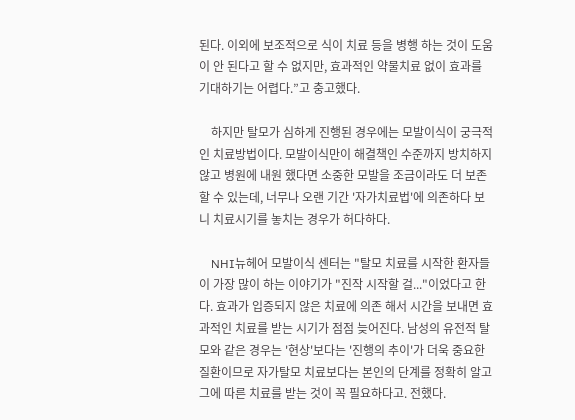된다. 이외에 보조적으로 식이 치료 등을 병행 하는 것이 도움이 안 된다고 할 수 없지만, 효과적인 약물치료 없이 효과를 기대하기는 어렵다.”고 충고했다.

    하지만 탈모가 심하게 진행된 경우에는 모발이식이 궁극적인 치료방법이다. 모발이식만이 해결책인 수준까지 방치하지 않고 병원에 내원 했다면 소중한 모발을 조금이라도 더 보존 할 수 있는데, 너무나 오랜 기간 '자가치료법'에 의존하다 보니 치료시기를 놓치는 경우가 허다하다.

    NHI뉴헤어 모발이식 센터는 "탈모 치료를 시작한 환자들이 가장 많이 하는 이야기가 "진작 시작할 걸..."이었다고 한다. 효과가 입증되지 않은 치료에 의존 해서 시간을 보내면 효과적인 치료를 받는 시기가 점점 늦어진다. 남성의 유전적 탈모와 같은 경우는 '현상'보다는 '진행의 추이'가 더욱 중요한 질환이므로 자가탈모 치료보다는 본인의 단계를 정확히 알고 그에 따른 치료를 받는 것이 꼭 필요하다고. 전했다.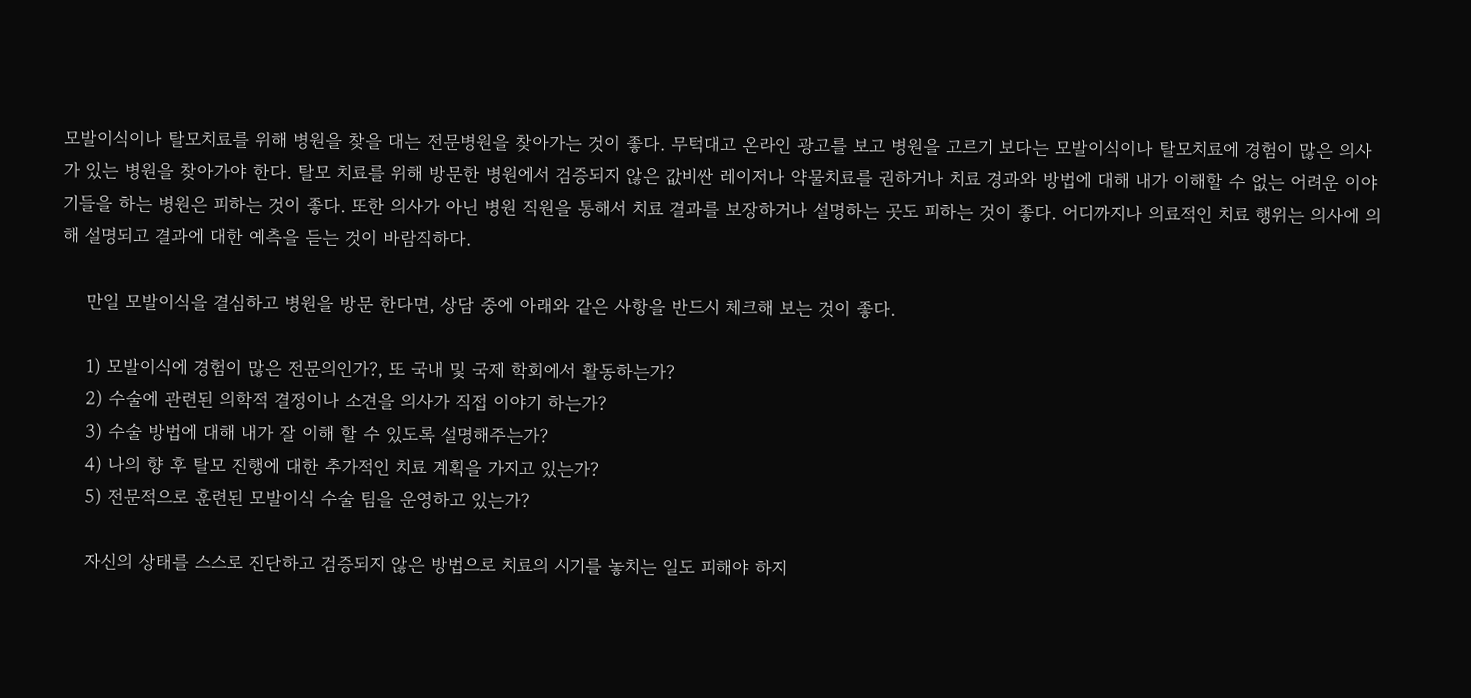모발이식이나 탈모치료를 위해 병원을 찾을 대는 전문병원을 찾아가는 것이 좋다. 무턱대고 온라인 광고를 보고 병원을 고르기 보다는 모발이식이나 탈모치료에 경험이 많은 의사가 있는 병원을 찾아가야 한다. 탈모 치료를 위해 방문한 병원에서 검증되지 않은 값비싼 레이저나 약물치료를 권하거나 치료 경과와 방법에 대해 내가 이해할 수 없는 어려운 이야기들을 하는 병원은 피하는 것이 좋다. 또한 의사가 아닌 병원 직원을 통해서 치료 결과를 보장하거나 설명하는 곳도 피하는 것이 좋다. 어디까지나 의료적인 치료 행위는 의사에 의해 설명되고 결과에 대한 예측을 듣는 것이 바람직하다.

    만일 모발이식을 결심하고 병원을 방문 한다면, 상담 중에 아래와 같은 사항을 반드시 체크해 보는 것이 좋다.

    1) 모발이식에 경험이 많은 전문의인가?, 또 국내 및 국제 학회에서 활동하는가?
    2) 수술에 관련된 의학적 결정이나 소견을 의사가 직접 이야기 하는가?
    3) 수술 방법에 대해 내가 잘 이해 할 수 있도록 설명해주는가?
    4) 나의 향 후 탈모 진행에 대한 추가적인 치료 계획을 가지고 있는가?
    5) 전문적으로 훈련된 모발이식 수술 팀을 운영하고 있는가?

    자신의 상태를 스스로 진단하고 검증되지 않은 방법으로 치료의 시기를 놓치는 일도 피해야 하지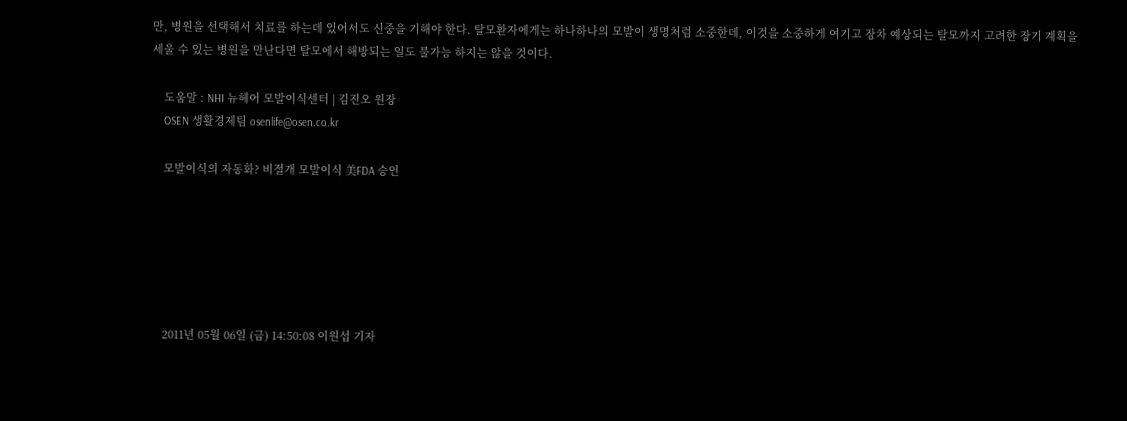만, 병원을 선택해서 치료를 하는데 있어서도 신중을 기해야 한다. 탈모환자에게는 하나하나의 모발이 생명처럼 소중한데, 이것을 소중하게 여기고 장차 예상되는 탈모까지 고려한 장기 계획을 세울 수 있는 병원을 만난다면 탈모에서 해방되는 일도 불가능 하지는 않을 것이다.

    도움말 : NHI 뉴헤어 모발이식센터 | 김진오 원장
    OSEN 생활경제팀 osenlife@osen.co.kr

    모발이식의 자동화? 비절개 모발이식 美FDA 승인






    2011년 05월 06일 (금) 14:50:08 이원섭 기자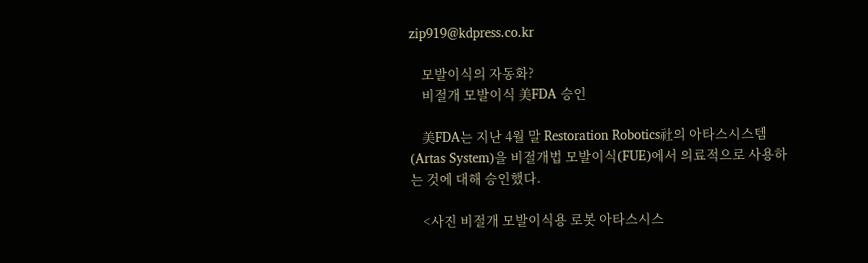zip919@kdpress.co.kr

    모발이식의 자동화?
    비절개 모발이식 美FDA 승인

    美FDA는 지난 4월 말 Restoration Robotics社의 아타스시스템(Artas System)을 비절개법 모발이식(FUE)에서 의료적으로 사용하는 것에 대해 승인했다.

    <사진 비절개 모발이식용 로봇 아타스시스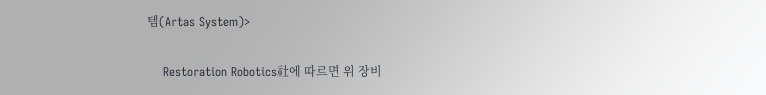템(Artas System)>

    Restoration Robotics社에 따르면 위 장비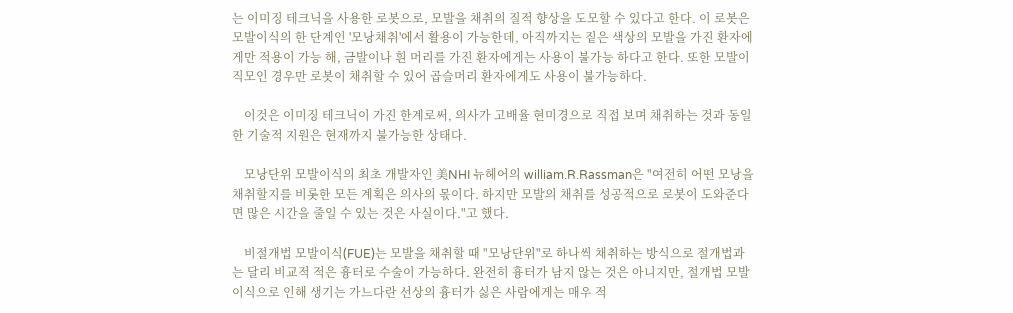는 이미징 테크닉을 사용한 로봇으로, 모발을 채취의 질적 향상을 도모할 수 있다고 한다. 이 로봇은 모발이식의 한 단계인 '모낭채취'에서 활용이 가능한데, 아직까지는 짙은 색상의 모발을 가진 환자에게만 적용이 가능 해, 금발이나 흰 머리를 가진 환자에게는 사용이 불가능 하다고 한다. 또한 모발이 직모인 경우만 로봇이 채취할 수 있어 곱슬머리 환자에게도 사용이 불가능하다.

    이것은 이미징 테크닉이 가진 한계로써, 의사가 고배율 현미경으로 직접 보며 채취하는 것과 동일한 기술적 지원은 현재까지 불가능한 상태다.

    모낭단위 모발이식의 최초 개발자인 美NHI 뉴헤어의 william.R.Rassman은 "여전히 어떤 모낭을 채취할지를 비롯한 모든 계획은 의사의 몫이다. 하지만 모발의 채취를 성공적으로 로봇이 도와준다면 많은 시간을 줄일 수 있는 것은 사실이다."고 했다.

    비절개법 모발이식(FUE)는 모발을 채취할 때 "모낭단위"로 하나씩 채취하는 방식으로 절개법과는 달리 비교적 적은 흉터로 수술이 가능하다. 완전히 흉터가 남지 않는 것은 아니지만, 절개법 모발이식으로 인해 생기는 가느다란 선상의 흉터가 싫은 사람에게는 매우 적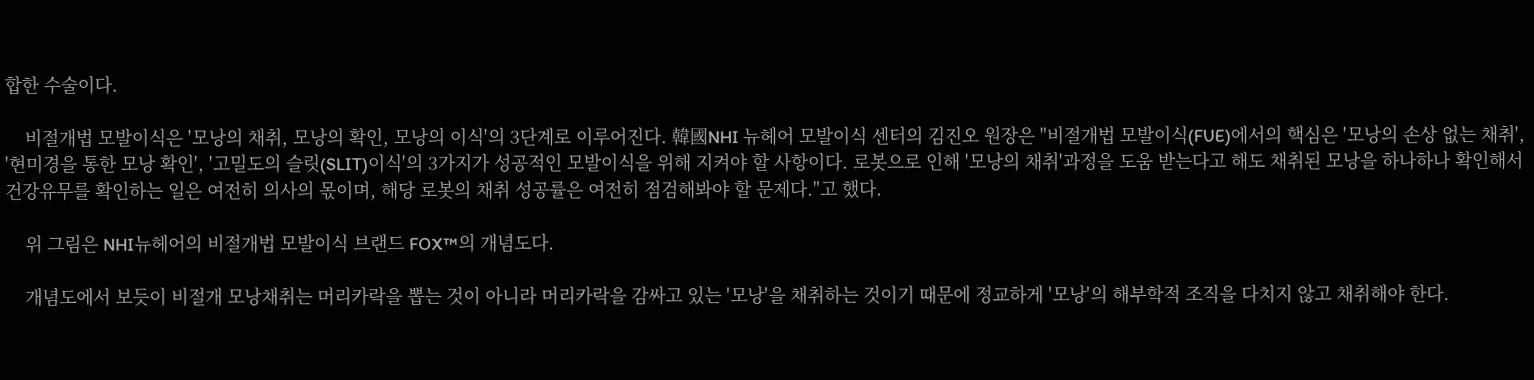합한 수술이다.

    비절개법 모발이식은 '모낭의 채취, 모낭의 확인, 모낭의 이식'의 3단계로 이루어진다. 韓國NHI 뉴헤어 모발이식 센터의 김진오 원장은 "비절개법 모발이식(FUE)에서의 핵심은 '모낭의 손상 없는 채취', '현미경을 통한 모낭 확인', '고밀도의 슬릿(SLIT)이식'의 3가지가 성공적인 모발이식을 위해 지켜야 할 사항이다. 로봇으로 인해 '모낭의 채취'과정을 도움 받는다고 해도 채취된 모낭을 하나하나 확인해서 건강유무를 확인하는 일은 여전히 의사의 몫이며, 해당 로봇의 채취 성공률은 여전히 점검해봐야 할 문제다."고 했다.

    위 그림은 NHI뉴헤어의 비절개법 모발이식 브랜드 FOX™의 개념도다.

    개념도에서 보듯이 비절개 모낭채취는 머리카락을 뽑는 것이 아니라 머리카락을 감싸고 있는 '모낭'을 채취하는 것이기 때문에 정교하게 '모낭'의 해부학적 조직을 다치지 않고 채취해야 한다.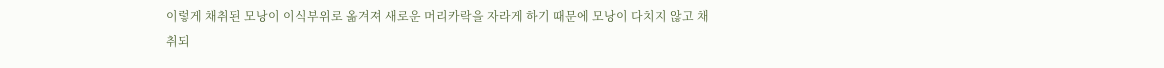이렇게 채취된 모낭이 이식부위로 옮겨져 새로운 머리카락을 자라게 하기 때문에 모낭이 다치지 않고 채취되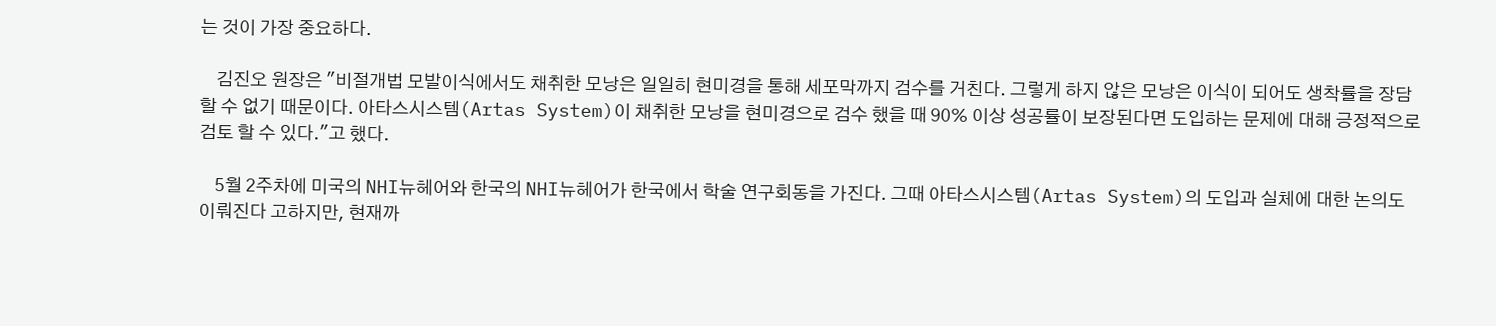는 것이 가장 중요하다.

    김진오 원장은 "비절개법 모발이식에서도 채취한 모낭은 일일히 현미경을 통해 세포막까지 검수를 거친다. 그렇게 하지 않은 모낭은 이식이 되어도 생착률을 장담할 수 없기 때문이다. 아타스시스템(Artas System)이 채취한 모낭을 현미경으로 검수 했을 때 90% 이상 성공률이 보장된다면 도입하는 문제에 대해 긍정적으로 검토 할 수 있다."고 했다.

    5월 2주차에 미국의 NHI뉴헤어와 한국의 NHI뉴헤어가 한국에서 학술 연구회동을 가진다. 그때 아타스시스템(Artas System)의 도입과 실체에 대한 논의도 이뤄진다 고하지만, 현재까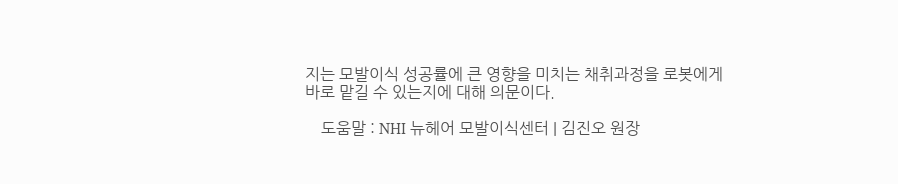지는 모발이식 성공률에 큰 영향을 미치는 채취과정을 로봇에게 바로 맡길 수 있는지에 대해 의문이다.

    도움말 : NHI 뉴헤어 모발이식센터 | 김진오 원장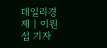데일리경제 | 이원섭 기자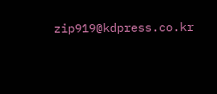zip919@kdpress.co.kr